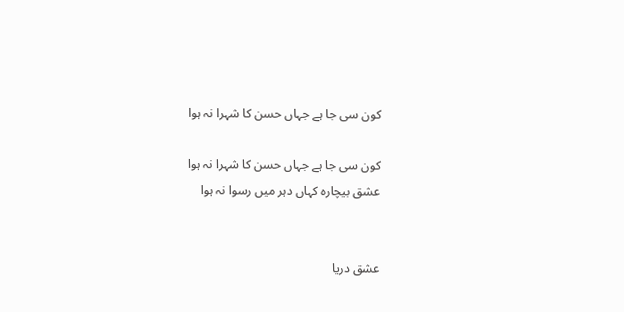کون سی جا ہے جہاں حسن کا شہرا نہ ہوا

کون سی جا ہے جہاں حسن کا شہرا نہ ہوا
عشق بیچارہ کہاں دہر میں رسوا نہ ہوا


عشق دریا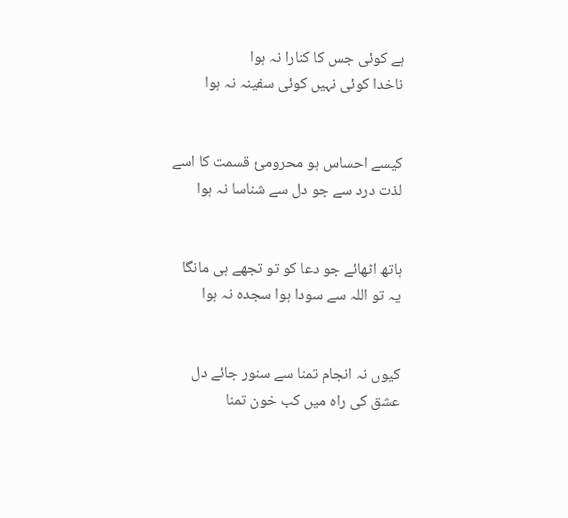ہے کوئی جس کا کنارا نہ ہوا
ناخدا کوئی نہیں کوئی سفینہ نہ ہوا


کیسے احساس ہو محرومیٔ قسمت کا اسے
لذت درد سے جو دل سے شناسا نہ ہوا


ہاتھ اٹھائے جو دعا کو تو تجھے ہی مانگا
یہ تو اللہ سے سودا ہوا سجدہ نہ ہوا


کیوں نہ انجام تمنا سے سنور جائے دل
عشق کی راہ میں کب خون تمنا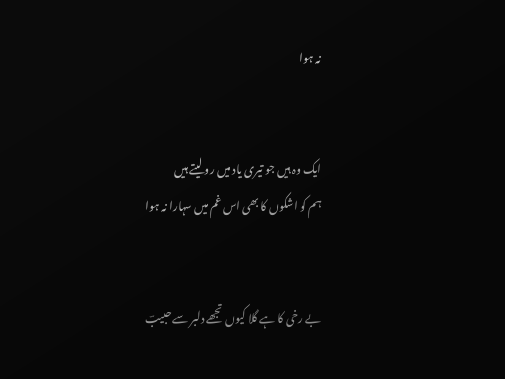نہ ہوا


ایک وہ ہیں جو تیری یاد میں رو لیتے ہیں
ہم کو اشکوں کا بھی اس غم میں سہارا نہ ہوا


بے رخی کا ہے گلا کیوں تجھے دلبر سے حبیبؔ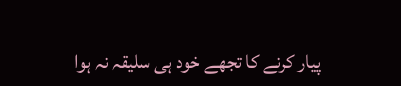پیار کرنے کا تجھے خود ہی سلیقہ نہ ہوا